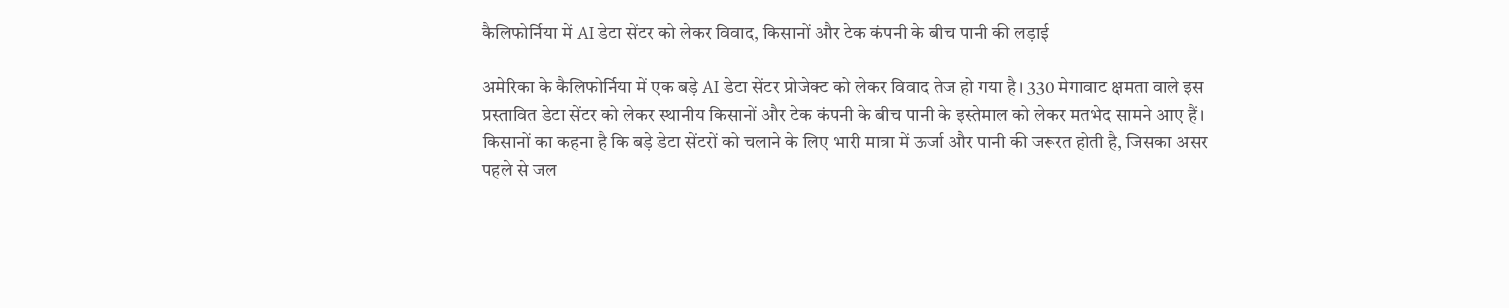कैलिफोर्निया में AI डेटा सेंटर को लेकर विवाद, किसानों और टेक कंपनी के बीच पानी की लड़ाई

अमेरिका के कैलिफोर्निया में एक बड़े AI डेटा सेंटर प्रोजेक्ट को लेकर विवाद तेज हो गया है। 330 मेगावाट क्षमता वाले इस प्रस्तावित डेटा सेंटर को लेकर स्थानीय किसानों और टेक कंपनी के बीच पानी के इस्तेमाल को लेकर मतभेद सामने आए हैं।
किसानों का कहना है कि बड़े डेटा सेंटरों को चलाने के लिए भारी मात्रा में ऊर्जा और पानी की जरूरत होती है, जिसका असर पहले से जल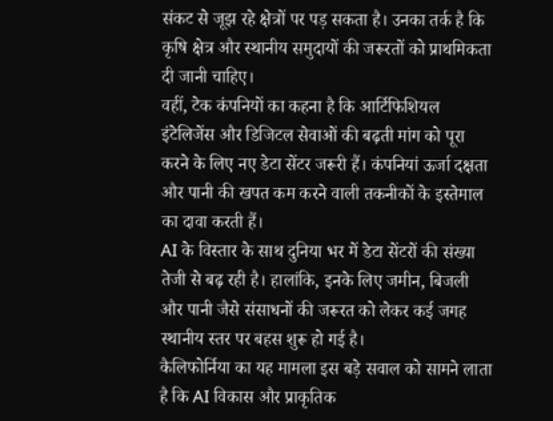संकट से जूझ रहे क्षेत्रों पर पड़ सकता है। उनका तर्क है कि कृषि क्षेत्र और स्थानीय समुदायों की जरूरतों को प्राथमिकता दी जानी चाहिए।
वहीं, टेक कंपनियों का कहना है कि आर्टिफिशियल इंटेलिजेंस और डिजिटल सेवाओं की बढ़ती मांग को पूरा करने के लिए नए डेटा सेंटर जरूरी हैं। कंपनियां ऊर्जा दक्षता और पानी की खपत कम करने वाली तकनीकों के इस्तेमाल का दावा करती हैं।
AI के विस्तार के साथ दुनिया भर में डेटा सेंटरों की संख्या तेजी से बढ़ रही है। हालांकि, इनके लिए जमीन, बिजली और पानी जैसे संसाधनों की जरूरत को लेकर कई जगह स्थानीय स्तर पर बहस शुरू हो गई है।
कैलिफोर्निया का यह मामला इस बड़े सवाल को सामने लाता है कि AI विकास और प्राकृतिक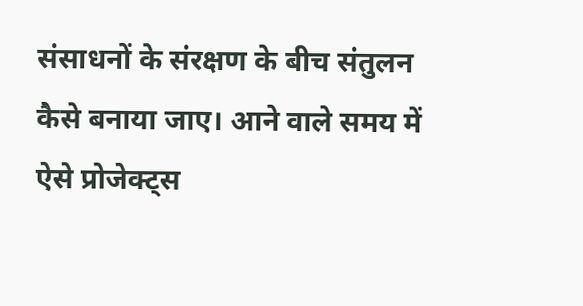संसाधनों के संरक्षण के बीच संतुलन कैसे बनाया जाए। आने वाले समय में ऐसे प्रोजेक्ट्स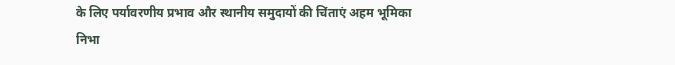के लिए पर्यावरणीय प्रभाव और स्थानीय समुदायों की चिंताएं अहम भूमिका निभा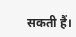सकती हैं।